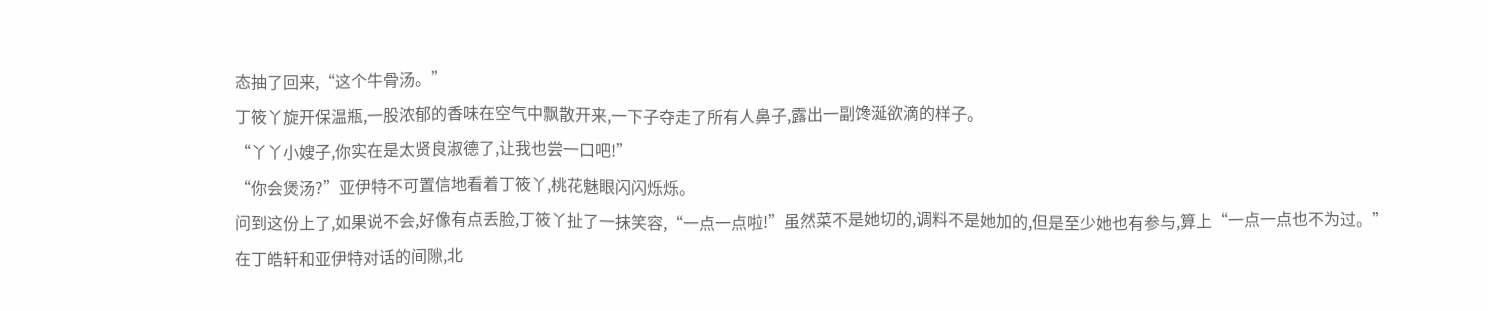态抽了回来,“这个牛骨汤。”
丁筱丫旋开保温瓶,一股浓郁的香味在空气中飘散开来,一下子夺走了所有人鼻子,露出一副馋涎欲滴的样子。
“丫丫小嫂子,你实在是太贤良淑德了,让我也尝一口吧!”
“你会煲汤?”亚伊特不可置信地看着丁筱丫,桃花魅眼闪闪烁烁。
问到这份上了,如果说不会,好像有点丢脸,丁筱丫扯了一抹笑容,“一点一点啦!”虽然菜不是她切的,调料不是她加的,但是至少她也有参与,算上“一点一点也不为过。”
在丁皓轩和亚伊特对话的间隙,北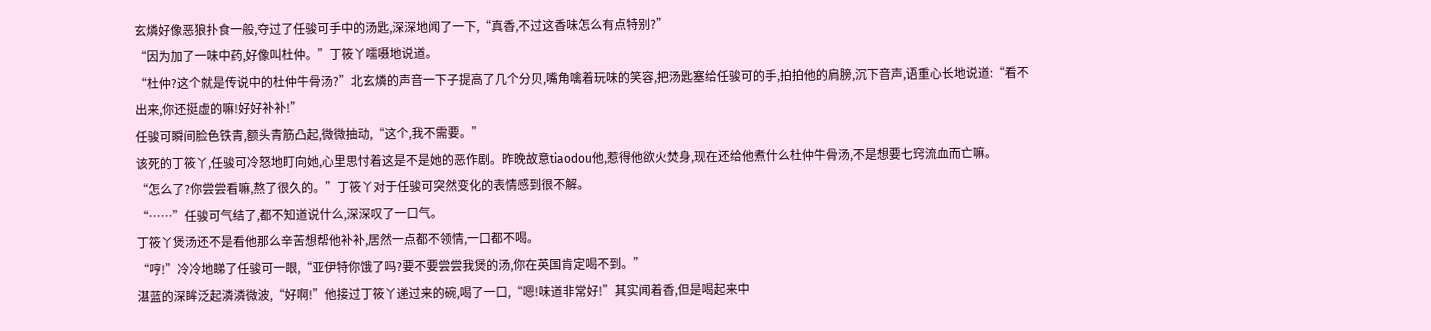玄燐好像恶狼扑食一般,夺过了任骏可手中的汤匙,深深地闻了一下,“真香,不过这香味怎么有点特别?”
“因为加了一味中药,好像叫杜仲。”丁筱丫嚅嗫地说道。
“杜仲?这个就是传说中的杜仲牛骨汤?”北玄燐的声音一下子提高了几个分贝,嘴角噙着玩味的笑容,把汤匙塞给任骏可的手,拍拍他的肩膀,沉下音声,语重心长地说道:“看不出来,你还挺虚的嘛!好好补补!”
任骏可瞬间脸色铁青,额头青筋凸起,微微抽动,“这个,我不需要。”
该死的丁筱丫,任骏可冷怒地盯向她,心里思忖着这是不是她的恶作剧。昨晚故意tiaodou他,惹得他欲火焚身,现在还给他煮什么杜仲牛骨汤,不是想要七窍流血而亡嘛。
“怎么了?你尝尝看嘛,熬了很久的。”丁筱丫对于任骏可突然变化的表情感到很不解。
“……”任骏可气结了,都不知道说什么,深深叹了一口气。
丁筱丫煲汤还不是看他那么辛苦想帮他补补,居然一点都不领情,一口都不喝。
“哼!”冷冷地睇了任骏可一眼,“亚伊特你饿了吗?要不要尝尝我煲的汤,你在英国肯定喝不到。”
湛蓝的深眸泛起潾潾微波,“好啊!”他接过丁筱丫递过来的碗,喝了一口,“嗯!味道非常好!”其实闻着香,但是喝起来中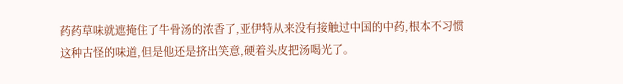药药草味就遮掩住了牛骨汤的浓香了,亚伊特从来没有接触过中国的中药,根本不习惯这种古怪的味道,但是他还是挤出笑意,硬着头皮把汤喝光了。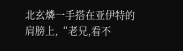北玄燐一手搭在亚伊特的肩膀上,“老兄,看不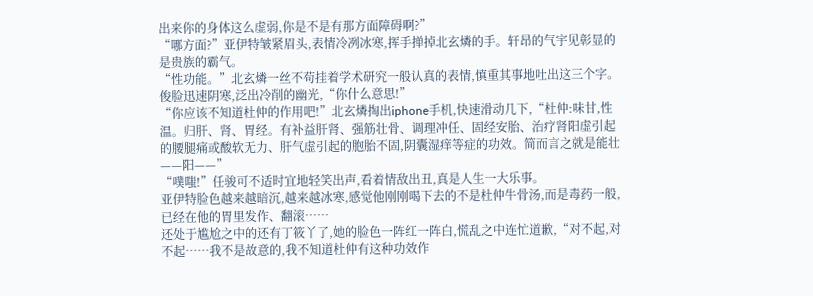出来你的身体这么虚弱,你是不是有那方面障碍啊?”
“哪方面?”亚伊特皱紧眉头,表情冷冽冰寒,挥手掸掉北玄燐的手。轩昂的气宇见彰显的是贵族的霸气。
“性功能。”北玄燐一丝不苟挂着学术研究一般认真的表情,慎重其事地吐出这三个字。
俊脸迅速阴寒,泛出冷削的幽光,“你什么意思!”
“你应该不知道杜仲的作用吧!”北玄燐掏出iphone手机,快速滑动几下,“杜仲:味甘,性温。归肝、肾、胃经。有补益肝肾、强筋壮骨、调理冲任、固经安胎、治疗肾阳虚引起的腰腿痛或酸软无力、肝气虚引起的胞胎不固,阴囊湿痒等症的功效。简而言之就是能壮——阳——”
“噗嗤!”任骏可不适时宜地轻笑出声,看着情敌出丑,真是人生一大乐事。
亚伊特脸色越来越暗沉,越来越冰寒,感觉他刚刚喝下去的不是杜仲牛骨汤,而是毒药一般,已经在他的胃里发作、翻滚……
还处于尴尬之中的还有丁筱丫了,她的脸色一阵红一阵白,慌乱之中连忙道歉,“对不起,对不起……我不是故意的,我不知道杜仲有这种功效作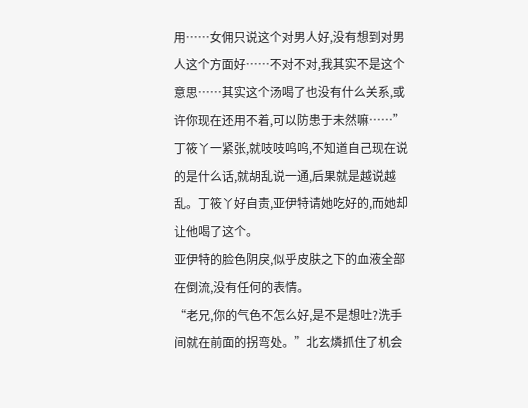用……女佣只说这个对男人好,没有想到对男人这个方面好……不对不对,我其实不是这个意思……其实这个汤喝了也没有什么关系,或许你现在还用不着,可以防患于未然嘛……”丁筱丫一紧张,就吱吱呜呜,不知道自己现在说的是什么话,就胡乱说一通,后果就是越说越乱。丁筱丫好自责,亚伊特请她吃好的,而她却让他喝了这个。
亚伊特的脸色阴戾,似乎皮肤之下的血液全部在倒流,没有任何的表情。
“老兄,你的气色不怎么好,是不是想吐?洗手间就在前面的拐弯处。”北玄燐抓住了机会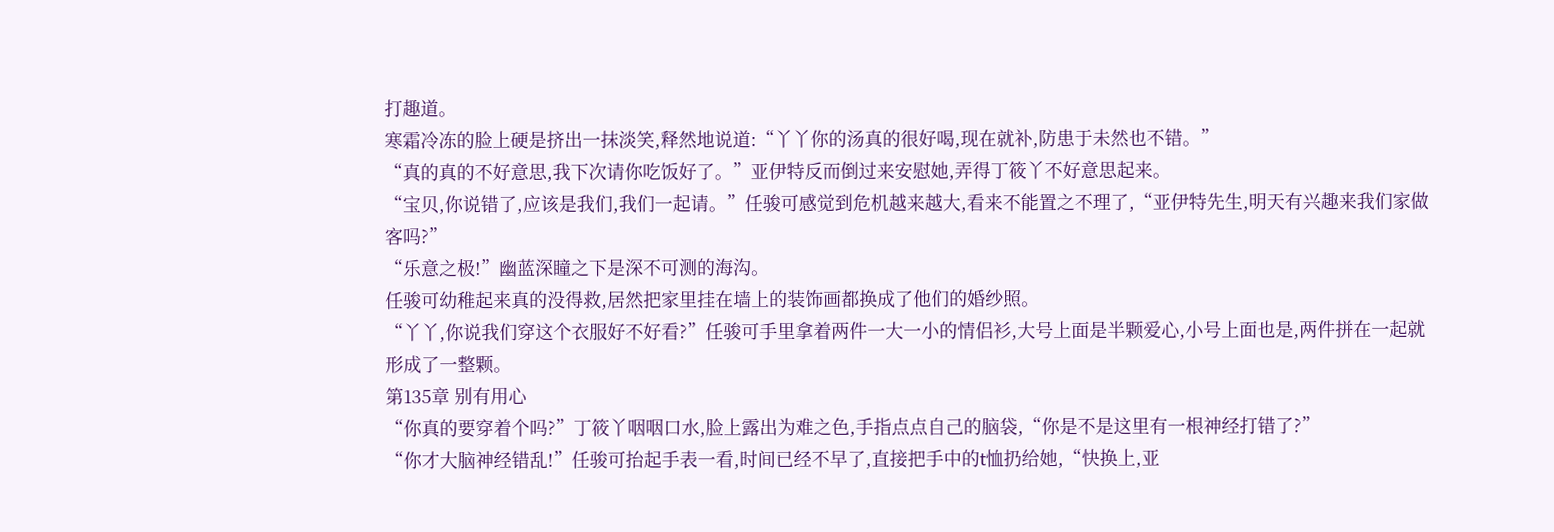打趣道。
寒霜冷冻的脸上硬是挤出一抹淡笑,释然地说道:“丫丫你的汤真的很好喝,现在就补,防患于未然也不错。”
“真的真的不好意思,我下次请你吃饭好了。”亚伊特反而倒过来安慰她,弄得丁筱丫不好意思起来。
“宝贝,你说错了,应该是我们,我们一起请。”任骏可感觉到危机越来越大,看来不能置之不理了,“亚伊特先生,明天有兴趣来我们家做客吗?”
“乐意之极!”幽蓝深瞳之下是深不可测的海沟。
任骏可幼稚起来真的没得救,居然把家里挂在墙上的装饰画都换成了他们的婚纱照。
“丫丫,你说我们穿这个衣服好不好看?”任骏可手里拿着两件一大一小的情侣衫,大号上面是半颗爱心,小号上面也是,两件拼在一起就形成了一整颗。
第135章 别有用心
“你真的要穿着个吗?”丁筱丫咽咽口水,脸上露出为难之色,手指点点自己的脑袋,“你是不是这里有一根神经打错了?”
“你才大脑神经错乱!”任骏可抬起手表一看,时间已经不早了,直接把手中的t恤扔给她,“快换上,亚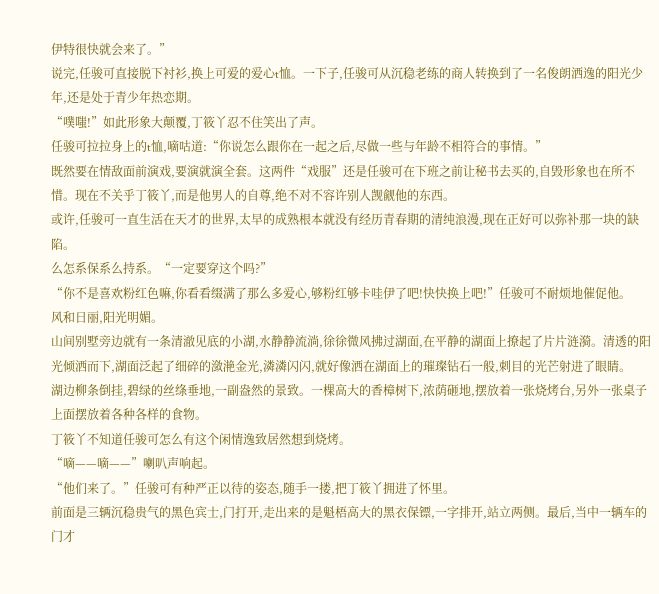伊特很快就会来了。”
说完,任骏可直接脱下衬衫,换上可爱的爱心t恤。一下子,任骏可从沉稳老练的商人转换到了一名俊朗洒逸的阳光少年,还是处于青少年热恋期。
“噗嗤!”如此形象大颠覆,丁筱丫忍不住笑出了声。
任骏可拉拉身上的t恤,嘀咕道:“你说怎么跟你在一起之后,尽做一些与年龄不相符合的事情。”
既然要在情敌面前演戏,要演就演全套。这两件“戏服”还是任骏可在下班之前让秘书去买的,自毁形象也在所不惜。现在不关乎丁筱丫,而是他男人的自尊,绝不对不容许别人觊觎他的东西。
或许,任骏可一直生活在天才的世界,太早的成熟根本就没有经历青春期的清纯浪漫,现在正好可以弥补那一块的缺陷。
么怎系保系么持系。“一定要穿这个吗?”
“你不是喜欢粉红色嘛,你看看缀满了那么多爱心,够粉红够卡哇伊了吧!快快换上吧!”任骏可不耐烦地催促他。
风和日丽,阳光明媚。
山间别墅旁边就有一条清澈见底的小湖,水静静流淌,徐徐微风拂过湖面,在平静的湖面上撩起了片片涟漪。清透的阳光倾洒而下,湖面泛起了细碎的潋滟金光,潾潾闪闪,就好像洒在湖面上的璀璨钻石一般,刺目的光芒射进了眼睛。
湖边柳条倒挂,碧绿的丝绦垂地,一副盎然的景致。一棵高大的香樟树下,浓荫砸地,摆放着一张烧烤台,另外一张桌子上面摆放着各种各样的食物。
丁筱丫不知道任骏可怎么有这个闲情逸致居然想到烧烤。
“嘀——嘀——”喇叭声响起。
“他们来了。”任骏可有种严正以待的姿态,随手一搂,把丁筱丫拥进了怀里。
前面是三辆沉稳贵气的黑色宾士,门打开,走出来的是魁梧高大的黑衣保镖,一字排开,站立两侧。最后,当中一辆车的门才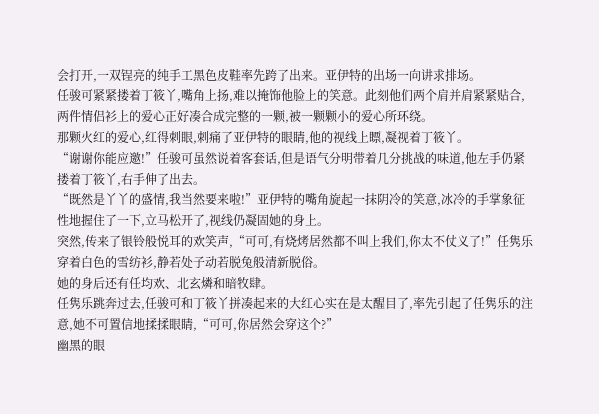会打开,一双锃亮的纯手工黑色皮鞋率先跨了出来。亚伊特的出场一向讲求排场。
任骏可紧紧搂着丁筱丫,嘴角上扬,难以掩饰他脸上的笑意。此刻他们两个肩并肩紧紧贴合,两件情侣衫上的爱心正好凑合成完整的一颗,被一颗颗小的爱心所环绕。
那颗火红的爱心,红得刺眼,刺痛了亚伊特的眼睛,他的视线上瞟,凝视着丁筱丫。
“谢谢你能应邀!”任骏可虽然说着客套话,但是语气分明带着几分挑战的味道,他左手仍紧搂着丁筱丫,右手伸了出去。
“既然是丫丫的盛情,我当然要来啦!”亚伊特的嘴角旋起一抹阴冷的笑意,冰冷的手掌象征性地握住了一下,立马松开了,视线仍凝固她的身上。
突然,传来了银铃般悦耳的欢笑声,“可可,有烧烤居然都不叫上我们,你太不仗义了!”任隽乐穿着白色的雪纺衫,静若处子动若脱兔般清新脱俗。
她的身后还有任均欢、北玄燐和暗牧肆。
任隽乐跳奔过去,任骏可和丁筱丫拼凑起来的大红心实在是太醒目了,率先引起了任隽乐的注意,她不可置信地揉揉眼睛,“可可,你居然会穿这个?”
幽黑的眼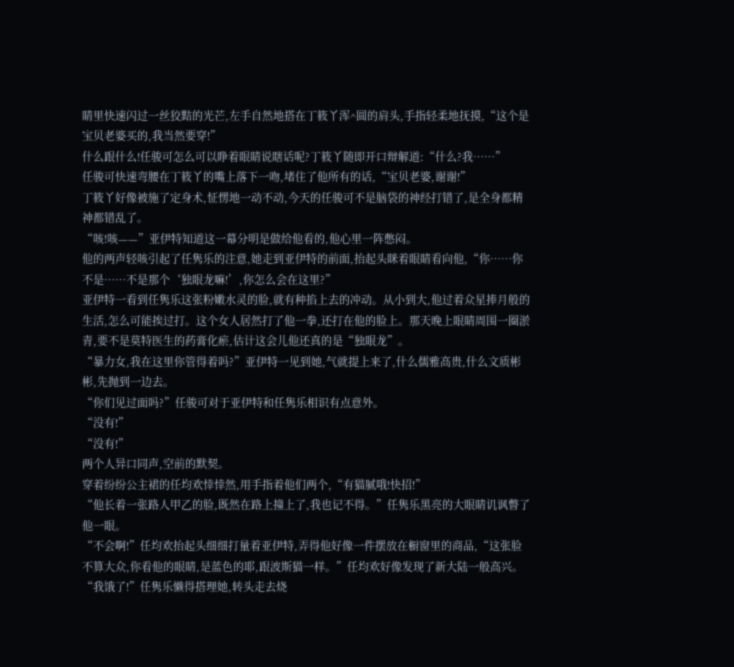睛里快速闪过一丝狡黠的光芒,左手自然地搭在丁筱丫浑^圆的肩头,手指轻柔地抚摸,“这个是宝贝老婆买的,我当然要穿!”
什么跟什么!任骏可怎么可以睁着眼睛说瞎话呢?丁筱丫随即开口辩解道:“什么?我……”
任骏可快速弯腰在丁筱丫的嘴上落下一吻,堵住了他所有的话,“宝贝老婆,谢谢!”
丁筱丫好像被施了定身术,怔愣地一动不动,今天的任骏可不是脑袋的神经打错了,是全身都精神都错乱了。
“咳!咳——”亚伊特知道这一幕分明是做给他看的,他心里一阵憋闷。
他的两声轻咳引起了任隽乐的注意,她走到亚伊特的前面,抬起头眯着眼睛看向他,“你……你不是……不是那个‘独眼龙嘛!’,你怎么会在这里?”
亚伊特一看到任隽乐这张粉嫩水灵的脸,就有种掐上去的冲动。从小到大,他过着众星捧月般的生活,怎么可能挨过打。这个女人居然打了他一拳,还打在他的脸上。那天晚上眼睛周围一圈淤青,要不是莫特医生的药膏化瘀,估计这会儿他还真的是“独眼龙”。
“暴力女,我在这里你管得着吗?”亚伊特一见到她,气就提上来了,什么儒雅高贵,什么文质彬彬,先抛到一边去。
“你们见过面吗?”任骏可对于亚伊特和任隽乐相识有点意外。
“没有!”
“没有!”
两个人异口同声,空前的默契。
穿着纷纷公主裙的任均欢悻悻然,用手指着他们两个,“有猫腻哦!快招!”
“他长着一张路人甲乙的脸,既然在路上撞上了,我也记不得。”任隽乐黑亮的大眼睛讥讽瞥了他一眼。
“不会啊!”任均欢抬起头细细打量着亚伊特,弄得他好像一件摆放在橱窗里的商品,“这张脸不算大众,你看他的眼睛,是蓝色的耶,跟波斯猫一样。”任均欢好像发现了新大陆一般高兴。
“我饿了!”任隽乐懒得搭理她,转头走去烧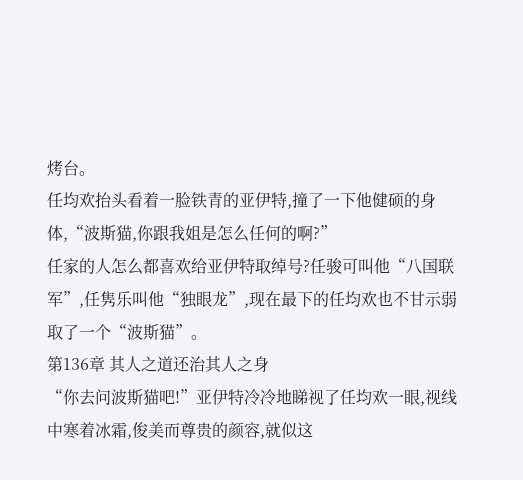烤台。
任均欢抬头看着一脸铁青的亚伊特,撞了一下他健硕的身体,“波斯猫,你跟我姐是怎么任何的啊?”
任家的人怎么都喜欢给亚伊特取绰号?任骏可叫他“八国联军”,任隽乐叫他“独眼龙”,现在最下的任均欢也不甘示弱取了一个“波斯猫”。
第136章 其人之道还治其人之身
“你去问波斯猫吧!”亚伊特冷冷地睇视了任均欢一眼,视线中寒着冰霜,俊美而尊贵的颜容,就似这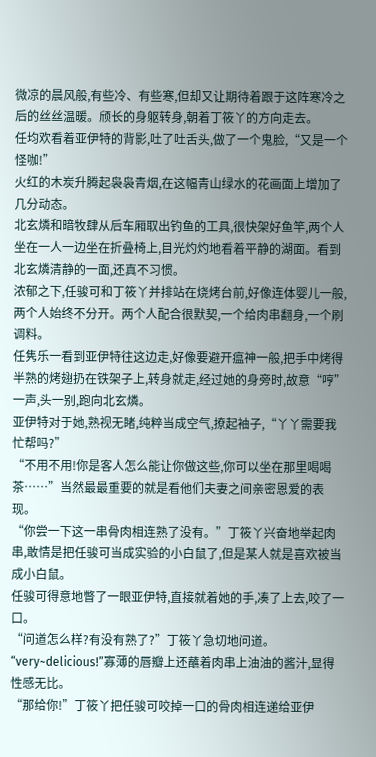微凉的晨风般,有些冷、有些寒,但却又让期待着跟于这阵寒冷之后的丝丝温暖。颀长的身躯转身,朝着丁筱丫的方向走去。
任均欢看着亚伊特的背影,吐了吐舌头,做了一个鬼脸,“又是一个怪咖!”
火红的木炭升腾起袅袅青烟,在这幅青山绿水的花画面上增加了几分动态。
北玄燐和暗牧肆从后车厢取出钓鱼的工具,很快架好鱼竿,两个人坐在一人一边坐在折叠椅上,目光灼灼地看着平静的湖面。看到北玄燐清静的一面,还真不习惯。
浓郁之下,任骏可和丁筱丫并排站在烧烤台前,好像连体婴儿一般,两个人始终不分开。两个人配合很默契,一个给肉串翻身,一个刷调料。
任隽乐一看到亚伊特往这边走,好像要避开瘟神一般,把手中烤得半熟的烤翅扔在铁架子上,转身就走,经过她的身旁时,故意“哼”一声,头一别,跑向北玄燐。
亚伊特对于她,熟视无睹,纯粹当成空气,撩起袖子,“丫丫需要我忙帮吗?”
“不用不用!你是客人怎么能让你做这些,你可以坐在那里喝喝茶……”当然最最重要的就是看他们夫妻之间亲密恩爱的表现。
“你尝一下这一串骨肉相连熟了没有。”丁筱丫兴奋地举起肉串,敢情是把任骏可当成实验的小白鼠了,但是某人就是喜欢被当成小白鼠。
任骏可得意地瞥了一眼亚伊特,直接就着她的手,凑了上去,咬了一口。
“问道怎么样?有没有熟了?”丁筱丫急切地问道。
“very~delicious!”寡薄的唇瓣上还蘸着肉串上油油的酱汁,显得性感无比。
“那给你!”丁筱丫把任骏可咬掉一口的骨肉相连递给亚伊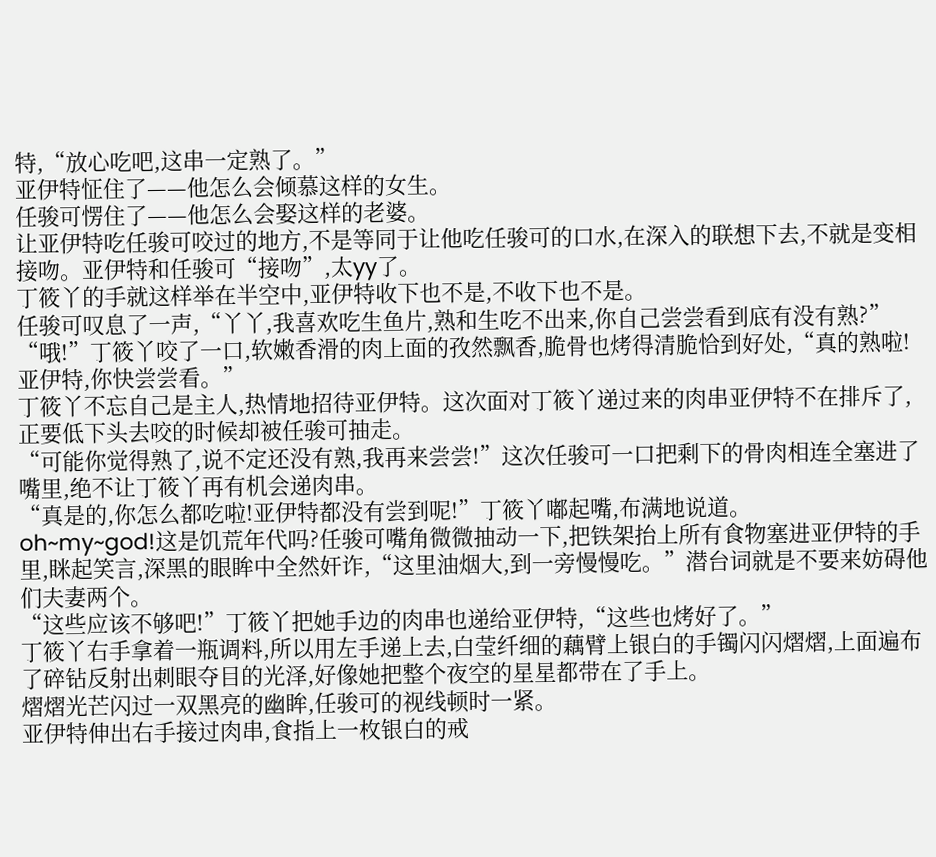特,“放心吃吧,这串一定熟了。”
亚伊特怔住了——他怎么会倾慕这样的女生。
任骏可愣住了——他怎么会娶这样的老婆。
让亚伊特吃任骏可咬过的地方,不是等同于让他吃任骏可的口水,在深入的联想下去,不就是变相接吻。亚伊特和任骏可“接吻”,太yy了。
丁筱丫的手就这样举在半空中,亚伊特收下也不是,不收下也不是。
任骏可叹息了一声,“丫丫,我喜欢吃生鱼片,熟和生吃不出来,你自己尝尝看到底有没有熟?”
“哦!”丁筱丫咬了一口,软嫩香滑的肉上面的孜然飘香,脆骨也烤得清脆恰到好处,“真的熟啦!亚伊特,你快尝尝看。”
丁筱丫不忘自己是主人,热情地招待亚伊特。这次面对丁筱丫递过来的肉串亚伊特不在排斥了,正要低下头去咬的时候却被任骏可抽走。
“可能你觉得熟了,说不定还没有熟,我再来尝尝!”这次任骏可一口把剩下的骨肉相连全塞进了嘴里,绝不让丁筱丫再有机会递肉串。
“真是的,你怎么都吃啦!亚伊特都没有尝到呢!”丁筱丫嘟起嘴,布满地说道。
oh~my~god!这是饥荒年代吗?任骏可嘴角微微抽动一下,把铁架抬上所有食物塞进亚伊特的手里,眯起笑言,深黑的眼眸中全然奸诈,“这里油烟大,到一旁慢慢吃。”潜台词就是不要来妨碍他们夫妻两个。
“这些应该不够吧!”丁筱丫把她手边的肉串也递给亚伊特,“这些也烤好了。”
丁筱丫右手拿着一瓶调料,所以用左手递上去,白莹纤细的藕臂上银白的手镯闪闪熠熠,上面遍布了碎钻反射出刺眼夺目的光泽,好像她把整个夜空的星星都带在了手上。
熠熠光芒闪过一双黑亮的幽眸,任骏可的视线顿时一紧。
亚伊特伸出右手接过肉串,食指上一枚银白的戒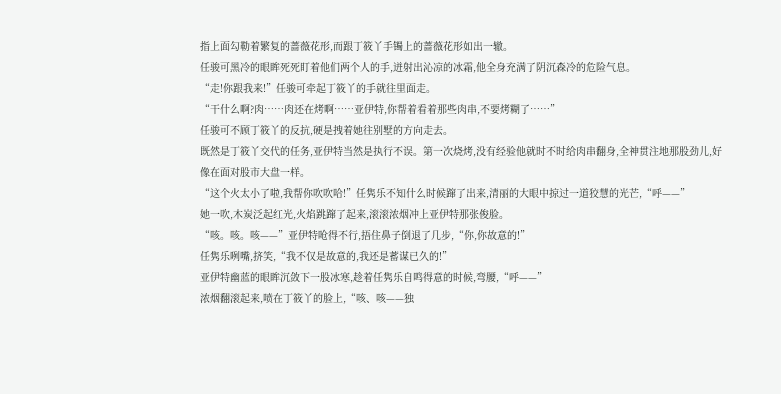指上面勾勒着繁复的蔷薇花形,而跟丁筱丫手镯上的蔷薇花形如出一辙。
任骏可黑冷的眼眸死死盯着他们两个人的手,迸射出沁凉的冰霜,他全身充满了阴沉森冷的危险气息。
“走!你跟我来!”任骏可牵起丁筱丫的手就往里面走。
“干什么啊?肉……肉还在烤啊……亚伊特,你帮着看着那些肉串,不要烤糊了……”
任骏可不顾丁筱丫的反抗,硬是拽着她往别墅的方向走去。
既然是丁筱丫交代的任务,亚伊特当然是执行不误。第一次烧烤,没有经验他就时不时给肉串翻身,全神贯注地那股劲儿,好像在面对股市大盘一样。
“这个火太小了啦,我帮你吹吹哈!”任隽乐不知什么时候蹿了出来,清丽的大眼中掠过一道狡慧的光芒,“呼——”
她一吹,木炭泛起红光,火焰跳蹿了起来,滚滚浓烟冲上亚伊特那张俊脸。
“咳。咳。咳——”亚伊特呛得不行,捂住鼻子倒退了几步,“你,你故意的!”
任隽乐咧嘴,挤笑,“我不仅是故意的,我还是蓄谋已久的!”
亚伊特幽蓝的眼眸沉敛下一股冰寒,趁着任隽乐自鸣得意的时候,弯腰,“呼——”
浓烟翻滚起来,喷在丁筱丫的脸上,“咳、咳——独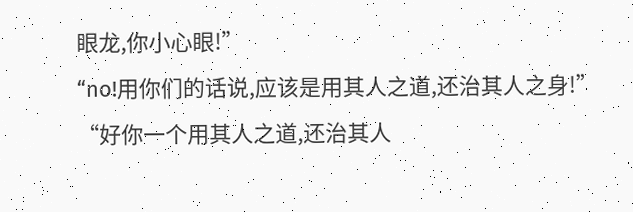眼龙,你小心眼!”
“no!用你们的话说,应该是用其人之道,还治其人之身!”
“好你一个用其人之道,还治其人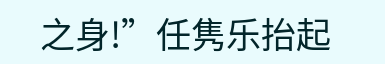之身!”任隽乐抬起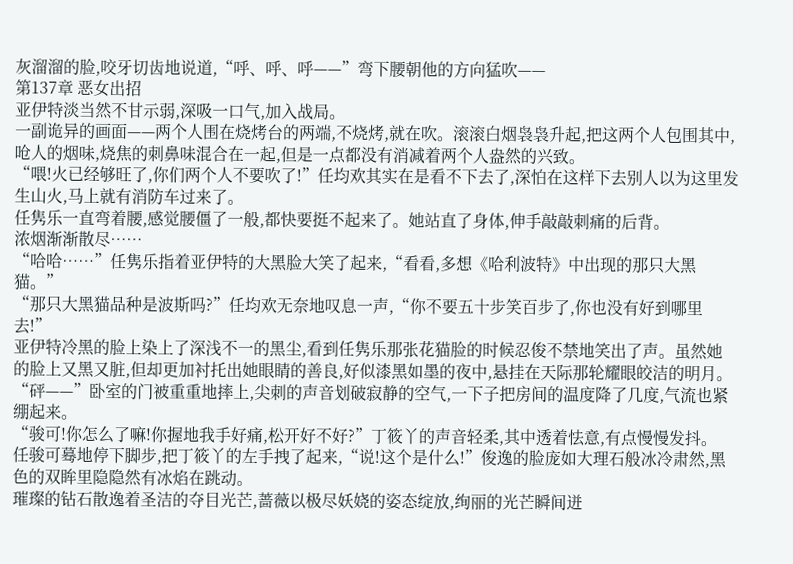灰溜溜的脸,咬牙切齿地说道,“呼、呼、呼——”弯下腰朝他的方向猛吹——
第137章 恶女出招
亚伊特淡当然不甘示弱,深吸一口气,加入战局。
一副诡异的画面——两个人围在烧烤台的两端,不烧烤,就在吹。滚滚白烟袅袅升起,把这两个人包围其中,呛人的烟味,烧焦的刺鼻味混合在一起,但是一点都没有消减着两个人盎然的兴致。
“喂!火已经够旺了,你们两个人不要吹了!”任均欢其实在是看不下去了,深怕在这样下去别人以为这里发生山火,马上就有消防车过来了。
任隽乐一直弯着腰,感觉腰僵了一般,都快要挺不起来了。她站直了身体,伸手敲敲刺痛的后背。
浓烟渐渐散尽……
“哈哈……”任隽乐指着亚伊特的大黑脸大笑了起来,“看看,多想《哈利波特》中出现的那只大黑猫。”
“那只大黑猫品种是波斯吗?”任均欢无奈地叹息一声,“你不要五十步笑百步了,你也没有好到哪里去!”
亚伊特冷黑的脸上染上了深浅不一的黑尘,看到任隽乐那张花猫脸的时候忍俊不禁地笑出了声。虽然她的脸上又黑又脏,但却更加衬托出她眼睛的善良,好似漆黑如墨的夜中,悬挂在天际那轮耀眼皎洁的明月。
“砰——”卧室的门被重重地摔上,尖刺的声音划破寂静的空气,一下子把房间的温度降了几度,气流也紧绷起来。
“骏可!你怎么了嘛!你握地我手好痛,松开好不好?”丁筱丫的声音轻柔,其中透着怯意,有点慢慢发抖。
任骏可蓦地停下脚步,把丁筱丫的左手拽了起来,“说!这个是什么!”俊逸的脸庞如大理石般冰冷肃然,黑色的双眸里隐隐然有冰焰在跳动。
璀璨的钻石散逸着圣洁的夺目光芒,蔷薇以极尽妖娆的姿态绽放,绚丽的光芒瞬间迸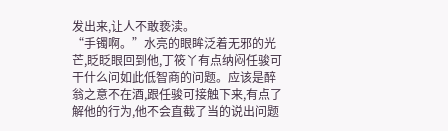发出来,让人不敢亵渎。
“手镯啊。”水亮的眼眸泛着无邪的光芒,眨眨眼回到他,丁筱丫有点纳闷任骏可干什么问如此低智商的问题。应该是醉翁之意不在酒,跟任骏可接触下来,有点了解他的行为,他不会直截了当的说出问题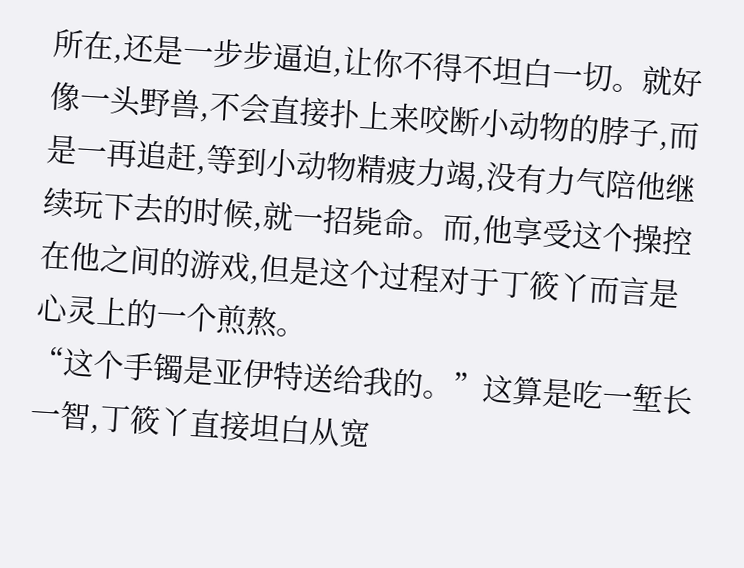所在,还是一步步逼迫,让你不得不坦白一切。就好像一头野兽,不会直接扑上来咬断小动物的脖子,而是一再追赶,等到小动物精疲力竭,没有力气陪他继续玩下去的时候,就一招毙命。而,他享受这个操控在他之间的游戏,但是这个过程对于丁筱丫而言是心灵上的一个煎熬。
“这个手镯是亚伊特送给我的。”这算是吃一堑长一智,丁筱丫直接坦白从宽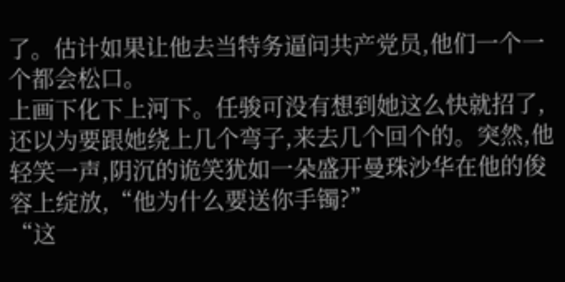了。估计如果让他去当特务逼问共产党员,他们一个一个都会松口。
上画下化下上河下。任骏可没有想到她这么快就招了,还以为要跟她绕上几个弯子,来去几个回个的。突然,他轻笑一声,阴沉的诡笑犹如一朵盛开曼珠沙华在他的俊容上绽放,“他为什么要送你手镯?”
“这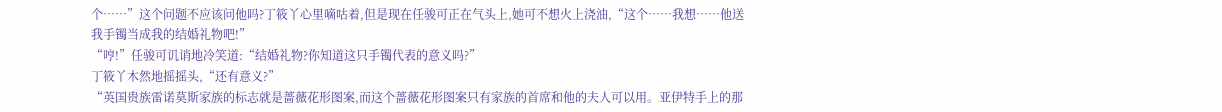个……”这个问题不应该问他吗?丁筱丫心里嘀咕着,但是现在任骏可正在气头上,她可不想火上浇油,“这个……我想……他送我手镯当成我的结婚礼物吧!”
“哼!”任骏可讥诮地冷笑道:“结婚礼物?你知道这只手镯代表的意义吗?”
丁筱丫木然地摇摇头,“还有意义?”
“英国贵族雷诺莫斯家族的标志就是蔷薇花形图案,而这个蔷薇花形图案只有家族的首席和他的夫人可以用。亚伊特手上的那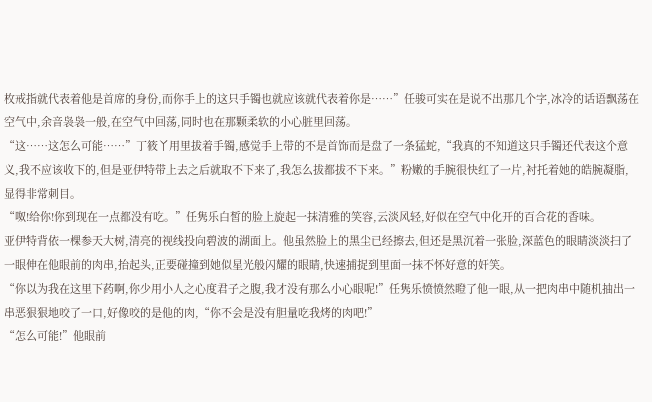枚戒指就代表着他是首席的身份,而你手上的这只手镯也就应该就代表着你是……”任骏可实在是说不出那几个字,冰冷的话语飘荡在空气中,余音袅袅一般,在空气中回荡,同时也在那颗柔软的小心脏里回荡。
“这……这怎么可能……”丁筱丫用里拔着手镯,感觉手上带的不是首饰而是盘了一条猛蛇,“我真的不知道这只手镯还代表这个意义,我不应该收下的,但是亚伊特带上去之后就取不下来了,我怎么拔都拔不下来。”粉嫩的手腕很快红了一片,衬托着她的皓腕凝脂,显得非常刺目。
“呶!给你!你到现在一点都没有吃。”任隽乐白皙的脸上旋起一抹清雅的笑容,云淡风轻,好似在空气中化开的百合花的香味。
亚伊特背依一棵参天大树,清亮的视线投向碧波的湖面上。他虽然脸上的黑尘已经擦去,但还是黑沉着一张脸,深蓝色的眼睛淡淡扫了一眼伸在他眼前的肉串,抬起头,正要碰撞到她似星光般闪耀的眼睛,快速捕捉到里面一抹不怀好意的奸笑。
“你以为我在这里下药啊,你少用小人之心度君子之腹,我才没有那么小心眼呢!”任隽乐愤愤然瞪了他一眼,从一把肉串中随机抽出一串恶狠狠地咬了一口,好像咬的是他的肉,“你不会是没有胆量吃我烤的肉吧!”
“怎么可能!”他眼前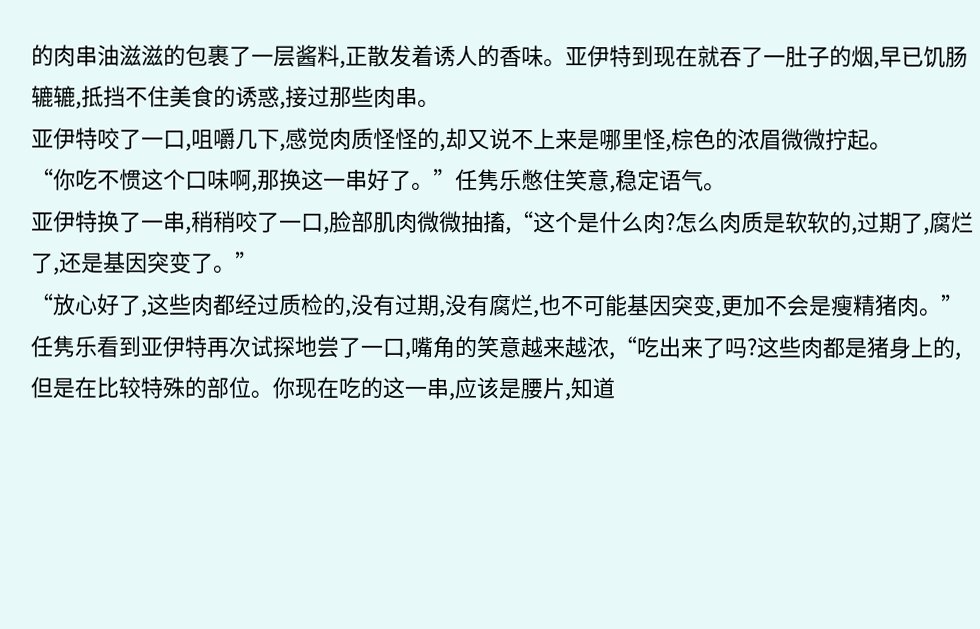的肉串油滋滋的包裹了一层酱料,正散发着诱人的香味。亚伊特到现在就吞了一肚子的烟,早已饥肠辘辘,抵挡不住美食的诱惑,接过那些肉串。
亚伊特咬了一口,咀嚼几下,感觉肉质怪怪的,却又说不上来是哪里怪,棕色的浓眉微微拧起。
“你吃不惯这个口味啊,那换这一串好了。”任隽乐憋住笑意,稳定语气。
亚伊特换了一串,稍稍咬了一口,脸部肌肉微微抽搐,“这个是什么肉?怎么肉质是软软的,过期了,腐烂了,还是基因突变了。”
“放心好了,这些肉都经过质检的,没有过期,没有腐烂,也不可能基因突变,更加不会是瘦精猪肉。”任隽乐看到亚伊特再次试探地尝了一口,嘴角的笑意越来越浓,“吃出来了吗?这些肉都是猪身上的,但是在比较特殊的部位。你现在吃的这一串,应该是腰片,知道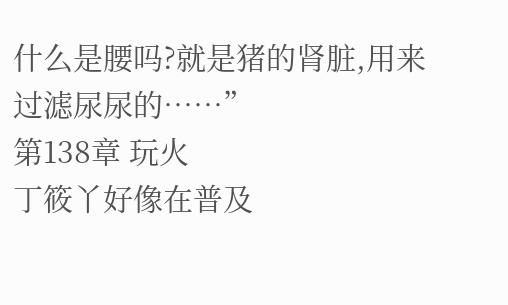什么是腰吗?就是猪的肾脏,用来过滤尿尿的……”
第138章 玩火
丁筱丫好像在普及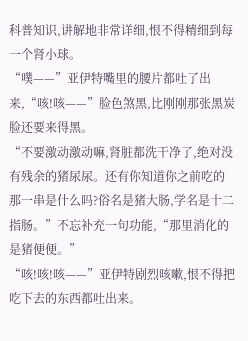科普知识,讲解地非常详细,恨不得精细到每一个肾小球。
“噗——”亚伊特嘴里的腰片都吐了出来,“咳!咳——”脸色煞黑,比刚刚那张黑炭脸还要来得黑。
“不要激动激动嘛,肾脏都洗干净了,绝对没有残余的猪尿尿。还有你知道你之前吃的那一串是什么吗?俗名是猪大肠,学名是十二指肠。”不忘补充一句功能,“那里消化的是猪便便。”
“咳!咳!咳——”亚伊特剧烈咳嗽,恨不得把吃下去的东西都吐出来。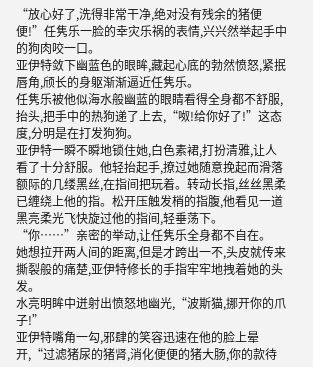“放心好了,洗得非常干净,绝对没有残余的猪便便!”任隽乐一脸的幸灾乐祸的表情,兴兴然举起手中的狗肉咬一口。
亚伊特敛下幽蓝色的眼眸,藏起心底的勃然愤怒,紧抿唇角,颀长的身躯渐渐逼近任隽乐。
任隽乐被他似海水般幽蓝的眼睛看得全身都不舒服,抬头,把手中的热狗递了上去,“呶!给你好了!”这态度,分明是在打发狗狗。
亚伊特一瞬不瞬地锁住她,白色素裙,打扮清雅,让人看了十分舒服。他轻抬起手,撩过她随意挽起而滑落额际的几缕黑丝,在指间把玩着。转动长指,丝丝黑柔已缠绕上他的指。松开压触发梢的指腹,他看见一道黑亮柔光飞快旋过他的指间,轻垂荡下。
“你……”亲密的举动,让任隽乐全身都不自在。
她想拉开两人间的距离,但是才跨出一不,头皮就传来撕裂般的痛楚,亚伊特修长的手指牢牢地拽着她的头发。
水亮明眸中迸射出愤怒地幽光,“波斯猫,挪开你的爪子!”
亚伊特嘴角一勾,邪肆的笑容迅速在他的脸上晕开,“过滤猪尿的猪肾,消化便便的猪大肠,你的款待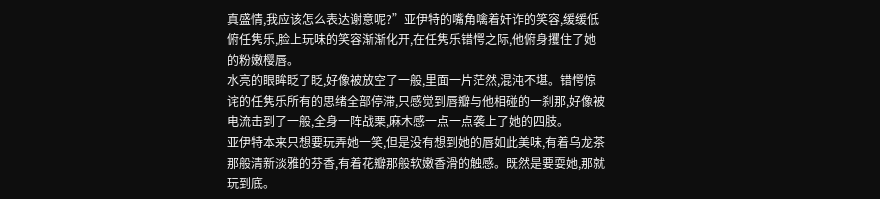真盛情,我应该怎么表达谢意呢?”亚伊特的嘴角噙着奸诈的笑容,缓缓低俯任隽乐,脸上玩味的笑容渐渐化开,在任隽乐错愕之际,他俯身攫住了她的粉嫩樱唇。
水亮的眼眸眨了眨,好像被放空了一般,里面一片茫然,混沌不堪。错愕惊诧的任隽乐所有的思绪全部停滞,只感觉到唇瓣与他相碰的一刹那,好像被电流击到了一般,全身一阵战栗,麻木感一点一点袭上了她的四肢。
亚伊特本来只想要玩弄她一笑,但是没有想到她的唇如此美味,有着乌龙茶那般清新淡雅的芬香,有着花瓣那般软嫩香滑的触感。既然是要耍她,那就玩到底。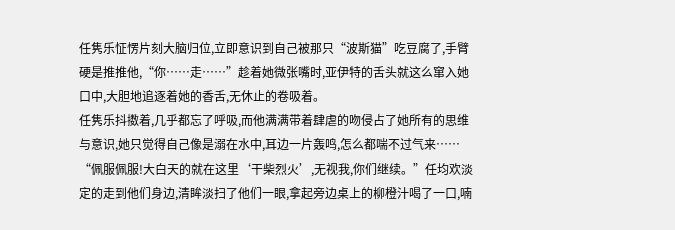任隽乐怔愣片刻大脑归位,立即意识到自己被那只“波斯猫”吃豆腐了,手臂硬是推推他,“你……走……”趁着她微张嘴时,亚伊特的舌头就这么窜入她口中,大胆地追逐着她的香舌,无休止的卷吸着。
任隽乐抖擞着,几乎都忘了呼吸,而他满满带着肆虐的吻侵占了她所有的思维与意识,她只觉得自己像是溺在水中,耳边一片轰鸣,怎么都喘不过气来……
“佩服佩服!大白天的就在这里‘干柴烈火’,无视我,你们继续。”任均欢淡定的走到他们身边,清眸淡扫了他们一眼,拿起旁边桌上的柳橙汁喝了一口,喃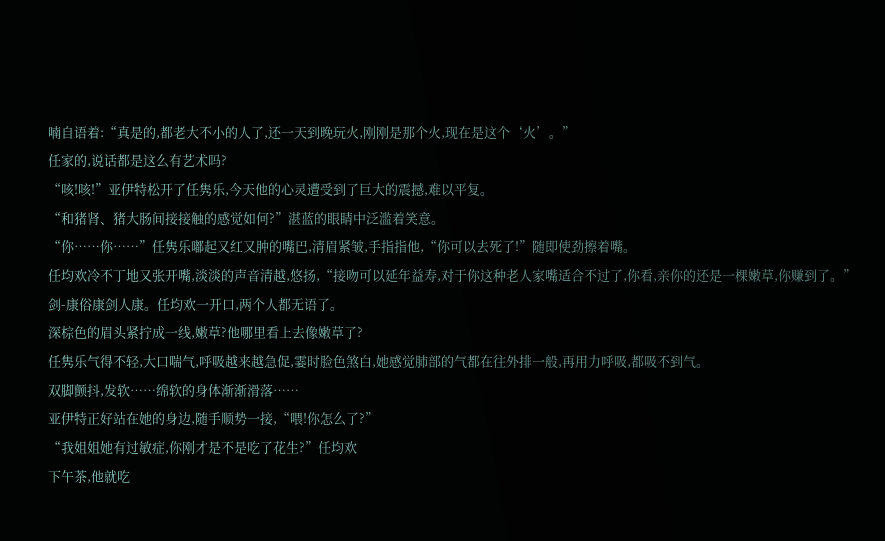喃自语着:“真是的,都老大不小的人了,还一天到晚玩火,刚刚是那个火,现在是这个‘火’。”
任家的,说话都是这么有艺术吗?
“咳!咳!”亚伊特松开了任隽乐,今天他的心灵遭受到了巨大的震撼,难以平复。
“和猪肾、猪大肠间接接触的感觉如何?”湛蓝的眼睛中泛滥着笑意。
“你……你……”任隽乐嘟起又红又肿的嘴巴,清眉紧皱,手指指他,“你可以去死了!”随即使劲擦着嘴。
任均欢冷不丁地又张开嘴,淡淡的声音清越,悠扬,“接吻可以延年益寿,对于你这种老人家嘴适合不过了,你看,亲你的还是一棵嫩草,你赚到了。”
剑-康俗康剑人康。任均欢一开口,两个人都无语了。
深棕色的眉头紧拧成一线,嫩草?他哪里看上去像嫩草了?
任隽乐气得不轻,大口喘气,呼吸越来越急促,霎时脸色煞白,她感觉肺部的气都在往外排一般,再用力呼吸,都吸不到气。
双脚颤抖,发软……绵软的身体渐渐滑落……
亚伊特正好站在她的身边,随手顺势一接,“喂!你怎么了?”
“我姐姐她有过敏症,你刚才是不是吃了花生?”任均欢
下午茶,他就吃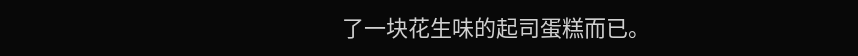了一块花生味的起司蛋糕而已。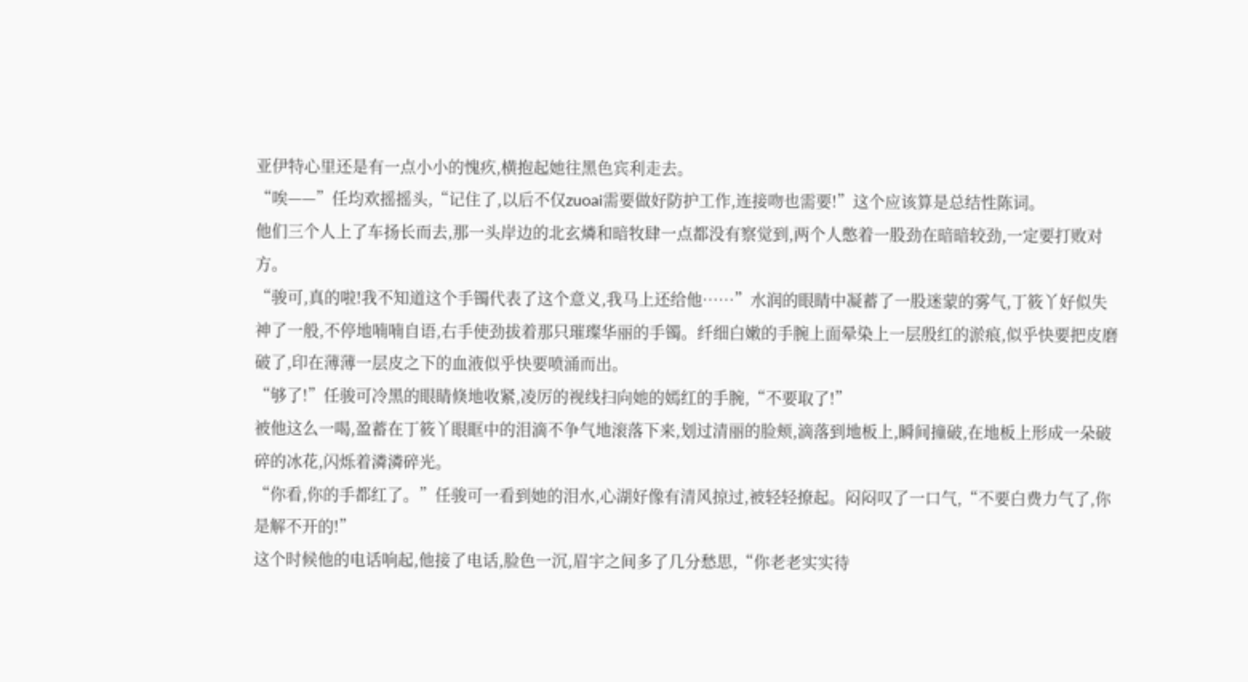亚伊特心里还是有一点小小的愧疚,横抱起她往黑色宾利走去。
“唉——”任均欢摇摇头,“记住了,以后不仅zuoai需要做好防护工作,连接吻也需要!”这个应该算是总结性陈词。
他们三个人上了车扬长而去,那一头岸边的北玄燐和暗牧肆一点都没有察觉到,两个人憋着一股劲在暗暗较劲,一定要打败对方。
“骏可,真的啦!我不知道这个手镯代表了这个意义,我马上还给他……”水润的眼睛中凝蓄了一股迷蒙的雾气,丁筱丫好似失神了一般,不停地喃喃自语,右手使劲拔着那只璀璨华丽的手镯。纤细白嫩的手腕上面晕染上一层殷红的淤痕,似乎快要把皮磨破了,印在薄薄一层皮之下的血液似乎快要喷涌而出。
“够了!”任骏可冷黑的眼睛倏地收紧,凌厉的视线扫向她的嫣红的手腕,“不要取了!”
被他这么一喝,盈蓄在丁筱丫眼眶中的泪滴不争气地滚落下来,划过清丽的脸颊,滴落到地板上,瞬间撞破,在地板上形成一朵破碎的冰花,闪烁着潾潾碎光。
“你看,你的手都红了。”任骏可一看到她的泪水,心湖好像有清风掠过,被轻轻撩起。闷闷叹了一口气,“不要白费力气了,你是解不开的!”
这个时候他的电话响起,他接了电话,脸色一沉,眉宇之间多了几分愁思,“你老老实实待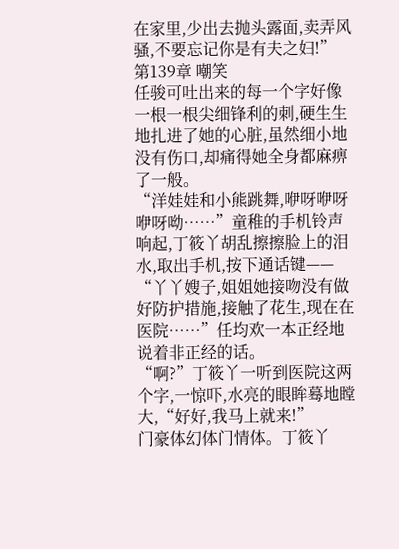在家里,少出去抛头露面,卖弄风骚,不要忘记你是有夫之妇!”
第139章 嘲笑
任骏可吐出来的每一个字好像一根一根尖细锋利的刺,硬生生地扎进了她的心脏,虽然细小地没有伤口,却痛得她全身都麻痹了一般。
“洋娃娃和小熊跳舞,咿呀咿呀咿呀呦……”童稚的手机铃声响起,丁筱丫胡乱擦擦脸上的泪水,取出手机,按下通话键——
“丫丫嫂子,姐姐她接吻没有做好防护措施,接触了花生,现在在医院……”任均欢一本正经地说着非正经的话。
“啊?”丁筱丫一听到医院这两个字,一惊吓,水亮的眼眸蓦地瞠大,“好好,我马上就来!”
门豪体幻体门情体。丁筱丫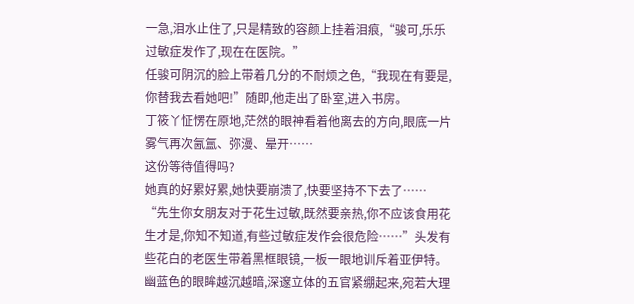一急,泪水止住了,只是精致的容颜上挂着泪痕,“骏可,乐乐过敏症发作了,现在在医院。”
任骏可阴沉的脸上带着几分的不耐烦之色,“我现在有要是,你替我去看她吧!”随即,他走出了卧室,进入书房。
丁筱丫怔愣在原地,茫然的眼神看着他离去的方向,眼底一片雾气再次氤氲、弥漫、晕开……
这份等待值得吗?
她真的好累好累,她快要崩溃了,快要坚持不下去了……
“先生你女朋友对于花生过敏,既然要亲热,你不应该食用花生才是,你知不知道,有些过敏症发作会很危险……”头发有些花白的老医生带着黑框眼镜,一板一眼地训斥着亚伊特。
幽蓝色的眼眸越沉越暗,深邃立体的五官紧绷起来,宛若大理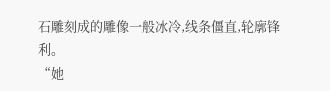石雕刻成的雕像一般冰冷,线条僵直,轮廓锋利。
“她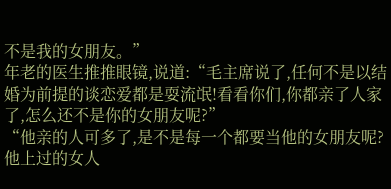不是我的女朋友。”
年老的医生推推眼镜,说道:“毛主席说了,任何不是以结婚为前提的谈恋爱都是耍流氓!看看你们,你都亲了人家了,怎么还不是你的女朋友呢?”
“他亲的人可多了,是不是每一个都要当他的女朋友呢?他上过的女人